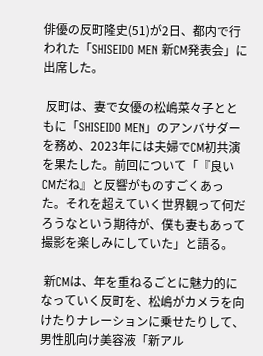俳優の反町隆史(51)が2日、都内で行われた「SHISEIDO MEN 新CM発表会」に出席した。

 反町は、妻で女優の松嶋菜々子とともに「SHISEIDO MEN」のアンバサダーを務め、2023年には夫婦でCM初共演を果たした。前回について「『良いCMだね』と反響がものすごくあった。それを超えていく世界観って何だろうなという期待が、僕も妻もあって撮影を楽しみにしていた」と語る。

 新CMは、年を重ねるごとに魅力的になっていく反町を、松嶋がカメラを向けたりナレーションに乗せたりして、男性肌向け美容液「新アル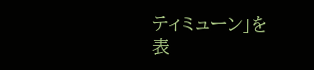ティミューン」を表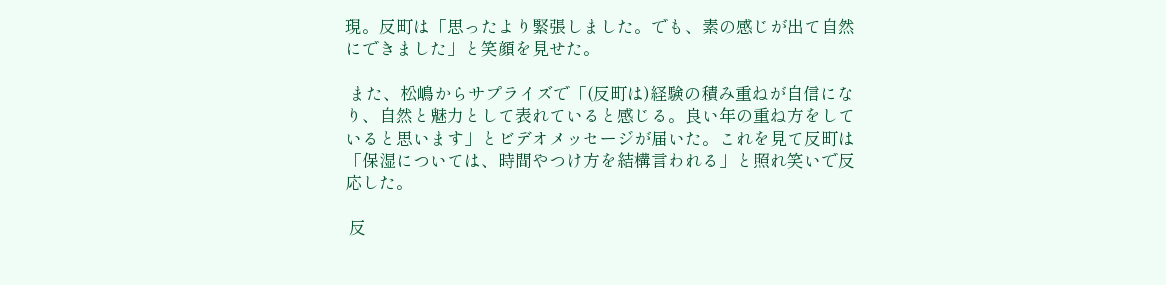現。反町は「思ったより緊張しました。でも、素の感じが出て自然にできました」と笑顔を見せた。

 また、松嶋からサプライズで「(反町は)経験の積み重ねが自信になり、自然と魅力として表れていると感じる。良い年の重ね方をしていると思います」とビデオメッセージが届いた。これを見て反町は「保湿については、時間やつけ方を結構言われる」と照れ笑いで反応した。

 反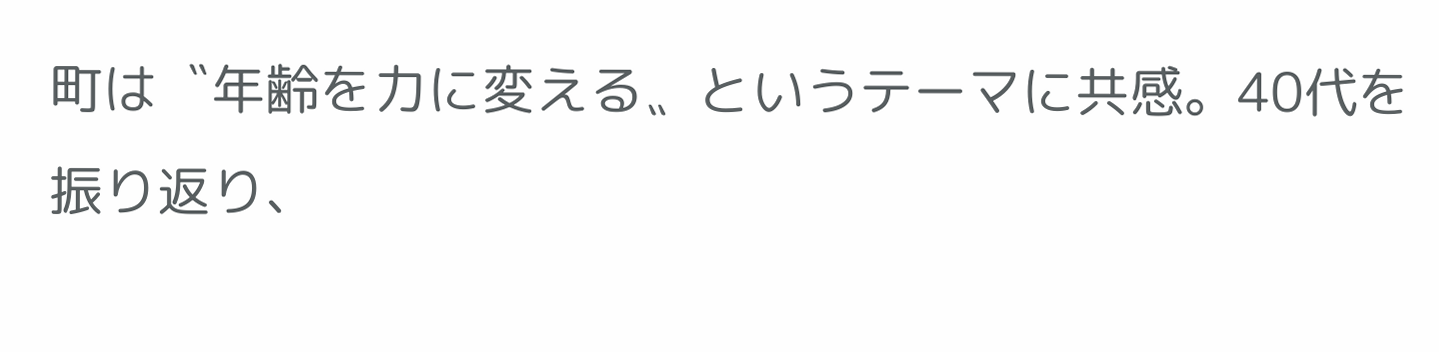町は〝年齢を力に変える〟というテーマに共感。40代を振り返り、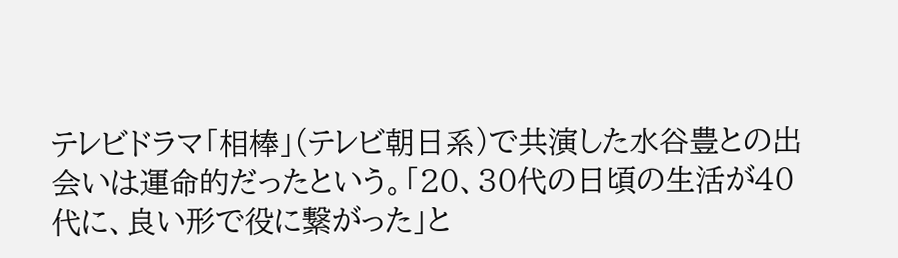テレビドラマ「相棒」(テレビ朝日系)で共演した水谷豊との出会いは運命的だったという。「20、30代の日頃の生活が40代に、良い形で役に繋がった」と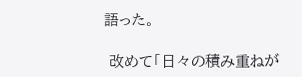語った。

 改めて「日々の積み重ねが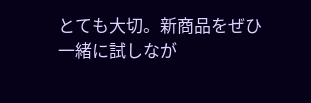とても大切。新商品をぜひ一緒に試しなが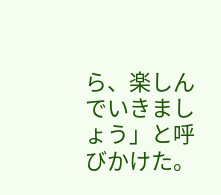ら、楽しんでいきましょう」と呼びかけた。